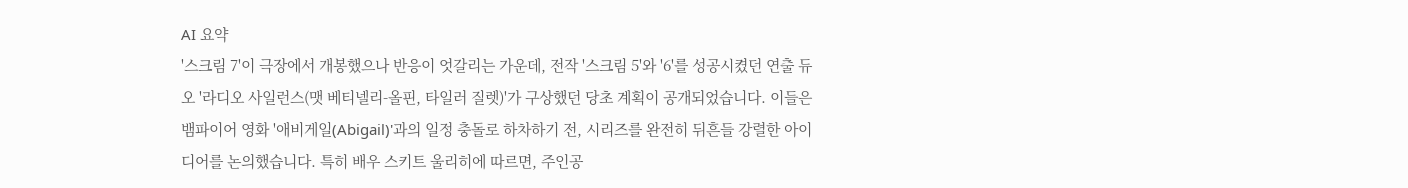AI 요약
'스크림 7'이 극장에서 개봉했으나 반응이 엇갈리는 가운데, 전작 '스크림 5'와 '6'를 성공시켰던 연출 듀오 '라디오 사일런스(맷 베티넬리-올핀, 타일러 질렛)'가 구상했던 당초 계획이 공개되었습니다. 이들은 뱀파이어 영화 '애비게일(Abigail)'과의 일정 충돌로 하차하기 전, 시리즈를 완전히 뒤흔들 강렬한 아이디어를 논의했습니다. 특히 배우 스키트 울리히에 따르면, 주인공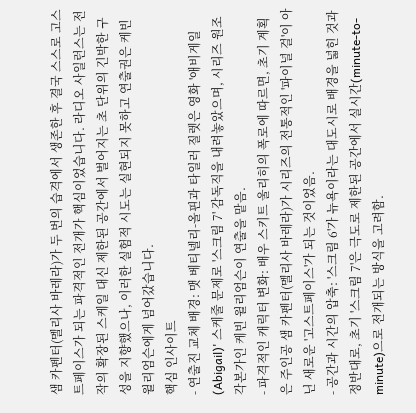샘 카펜터(멜리사 바레라)가 두 번의 습격에서 생존한 후 결국 스스로 고스트페이스가 되는 파격적인 전개가 핵심이었습니다. 라디오 사일런스는 전작의 확장된 스케일 대신 제한된 공간에서 벌어지는 초 단위의 긴박한 구성을 지향했으나, 이러한 실험적 시도는 실현되지 못하고 연출권은 케빈 윌리엄슨에게 넘어갔습니다.
핵심 인사이트
- 연출진 교체 배경: 맷 베티넬리-올핀과 타일러 질렛은 영화 '애비게일(Abigail)' 스케줄 문제로 '스크림 7' 감독직을 내려놓았으며, 시리즈 원조 각본가인 케빈 윌리엄슨이 연출을 맡음.
- 파격적인 캐릭터 변화: 배우 스키트 울리히의 폭로에 따르면, 초기 계획은 주인공 샘 카펜터(멜리사 바레라)가 시리즈의 전통적인 '파이널 걸'이 아닌 새로운 '고스트페이스'가 되는 것이었음.
- 공간과 시간의 압축: '스크림 6'가 뉴욕이라는 대도시로 배경을 넓힌 것과 정반대로, 초기 '스크림 7'은 극도로 제한된 공간에서 실시간(minute-to-minute)으로 전개되는 방식을 고려함.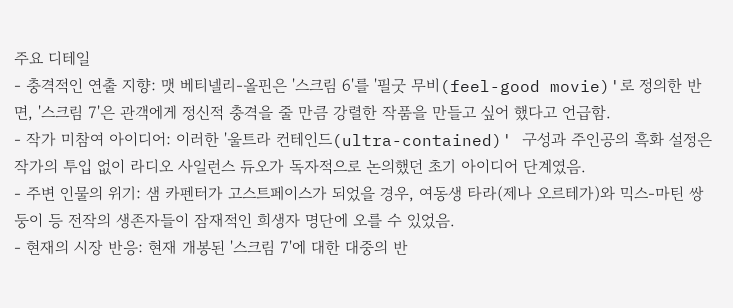주요 디테일
- 충격적인 연출 지향: 맷 베티넬리-올핀은 '스크림 6'를 '필굿 무비(feel-good movie)'로 정의한 반면, '스크림 7'은 관객에게 정신적 충격을 줄 만큼 강렬한 작품을 만들고 싶어 했다고 언급함.
- 작가 미참여 아이디어: 이러한 '울트라 컨테인드(ultra-contained)' 구성과 주인공의 흑화 설정은 작가의 투입 없이 라디오 사일런스 듀오가 독자적으로 논의했던 초기 아이디어 단계였음.
- 주변 인물의 위기: 샘 카펜터가 고스트페이스가 되었을 경우, 여동생 타라(제나 오르테가)와 믹스-마틴 쌍둥이 등 전작의 생존자들이 잠재적인 희생자 명단에 오를 수 있었음.
- 현재의 시장 반응: 현재 개봉된 '스크림 7'에 대한 대중의 반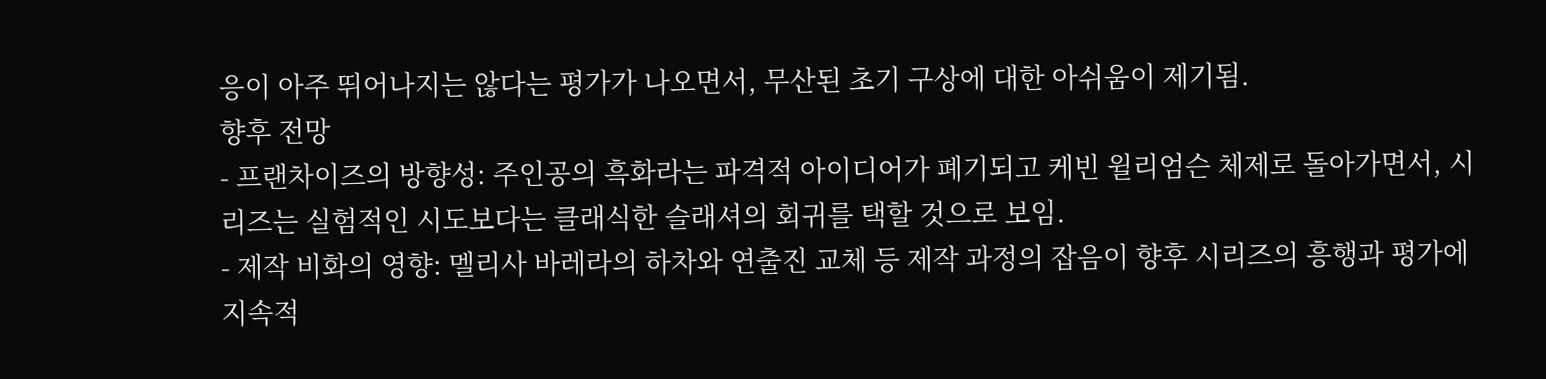응이 아주 뛰어나지는 않다는 평가가 나오면서, 무산된 초기 구상에 대한 아쉬움이 제기됨.
향후 전망
- 프랜차이즈의 방향성: 주인공의 흑화라는 파격적 아이디어가 폐기되고 케빈 윌리엄슨 체제로 돌아가면서, 시리즈는 실험적인 시도보다는 클래식한 슬래셔의 회귀를 택할 것으로 보임.
- 제작 비화의 영향: 멜리사 바레라의 하차와 연출진 교체 등 제작 과정의 잡음이 향후 시리즈의 흥행과 평가에 지속적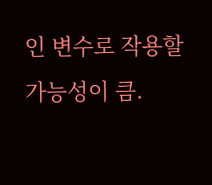인 변수로 작용할 가능성이 큼.